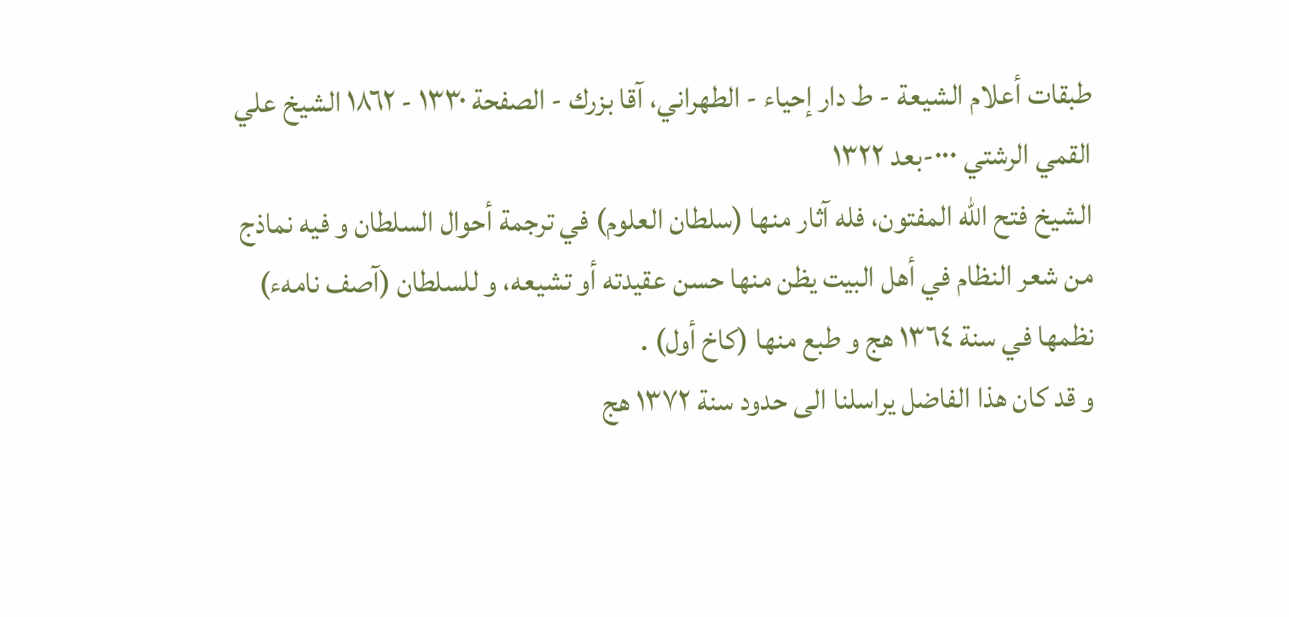طبقات أعلام الشيعة - ط دار إحياء - الطهراني، آقا بزرك - الصفحة ١٣٣٠ - ١٨٦٢ الشيخ علي القمي الرشتي ٠٠٠-بعد ١٣٢٢
الشيخ فتح اللّه المفتون، فله آثار منها (سلطان العلوم) في ترجمة أحوال السلطان و فيه نماذج من شعر النظام في أهل البيت يظن منها حسن عقيدته أو تشيعه، و للسلطان (آصف نامهء) نظمها في سنة ١٣٦٤ هج و طبع منها (كاخ أول) .
و قد كان هذا الفاضل يراسلنا الى حدود سنة ١٣٧٢ هج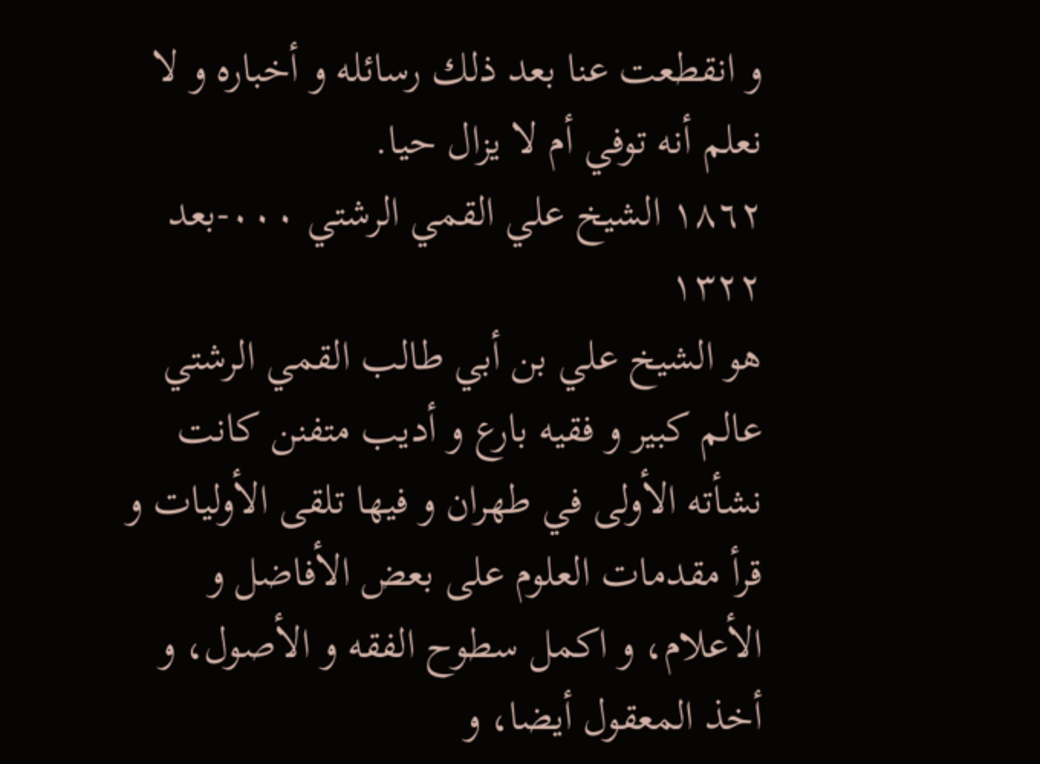و انقطعت عنا بعد ذلك رسائله و أخباره و لا نعلم أنه توفي أم لا يزال حيا.
١٨٦٢ الشيخ علي القمي الرشتي ٠٠٠-بعد ١٣٢٢
هو الشيخ علي بن أبي طالب القمي الرشتي عالم كبير و فقيه بارع و أديب متفنن كانت نشأته الأولى في طهران و فيها تلقى الأوليات و قرأ مقدمات العلوم على بعض الأفاضل و الأعلام، و اكمل سطوح الفقه و الأصول، و أخذ المعقول أيضا، و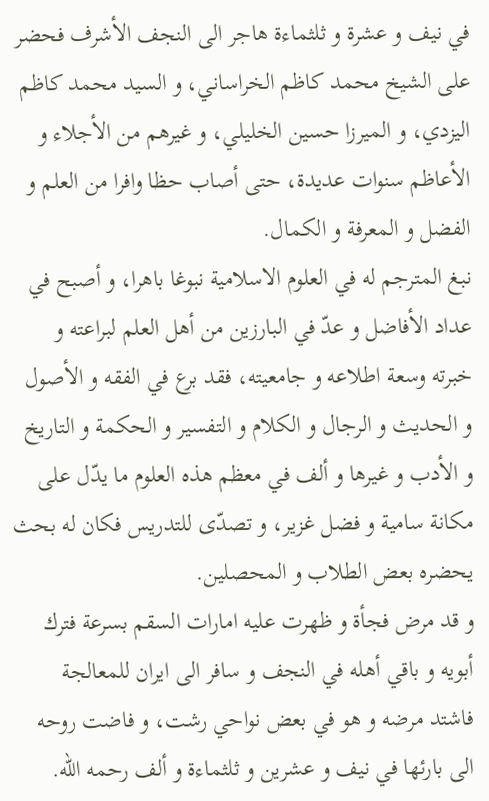في نيف و عشرة و ثلثماءة هاجر الى النجف الأشرف فحضر على الشيخ محمد كاظم الخراساني، و السيد محمد كاظم اليزدي، و الميرزا حسين الخليلي، و غيرهم من الأجلاء و الأعاظم سنوات عديدة، حتى أصاب حظا وافرا من العلم و الفضل و المعرفة و الكمال.
نبغ المترجم له في العلوم الاسلامية نبوغا باهرا، و أصبح في عداد الأفاضل و عدّ في البارزين من أهل العلم لبراعته و خبرته وسعة اطلاعه و جامعيته، فقد برع في الفقه و الأصول و الحديث و الرجال و الكلام و التفسير و الحكمة و التاريخ و الأدب و غيرها و ألف في معظم هذه العلوم ما يدّل على مكانة سامية و فضل غزير، و تصدّى للتدريس فكان له بحث يحضره بعض الطلاب و المحصلين.
و قد مرض فجأة و ظهرت عليه امارات السقم بسرعة فترك أبويه و باقي أهله في النجف و سافر الى ايران للمعالجة فاشتد مرضه و هو في بعض نواحي رشت، و فاضت روحه الى بارئها في نيف و عشرين و ثلثماءة و ألف رحمه اللّه.